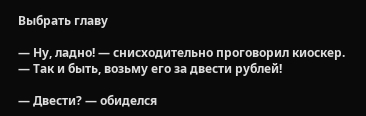Выбрать главу

— Ну, ладно! — снисходительно проговорил киоскер. — Так и быть, возьму его за двести рублей!

— Двести? — обиделся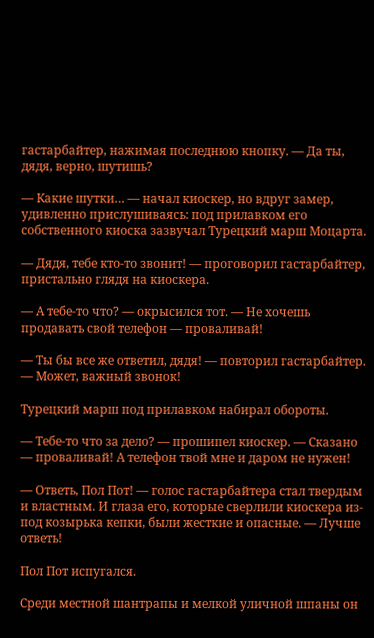гастарбайтер, нажимая последнюю кнопку. — Да ты, дядя, верно, шутишь?

— Какие шутки… — начал киоскер, но вдруг замер, удивленно прислушиваясь: под прилавком его собственного киоска зазвучал Турецкий марш Моцарта.

— Дядя, тебе кто-то звонит! — проговорил гастарбайтер, пристально глядя на киоскера.

— А тебе-то что? — окрысился тот. — Не хочешь продавать свой телефон — проваливай!

— Ты бы все же ответил, дядя! — повторил гастарбайтер. — Может, важный звонок!

Турецкий марш под прилавком набирал обороты.

— Тебе-то что за дело? — прошипел киоскер. — Сказано — проваливай! А телефон твой мне и даром не нужен!

— Ответь, Пол Пот! — голос гастарбайтера стал твердым и властным. И глаза его, которые сверлили киоскера из-под козырька кепки, были жесткие и опасные. — Лучше ответь!

Пол Пот испугался.

Среди местной шантрапы и мелкой уличной шпаны он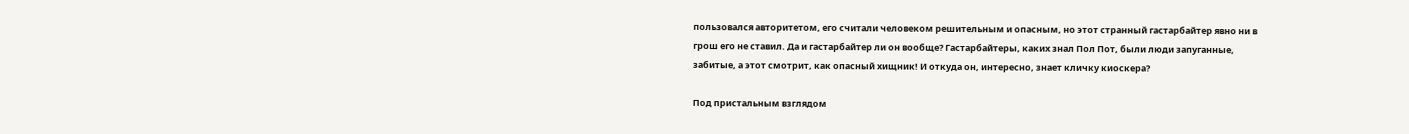пользовался авторитетом, его считали человеком решительным и опасным, но этот странный гастарбайтер явно ни в грош его не ставил. Да и гастарбайтер ли он вообще? Гастарбайтеры, каких знал Пол Пот, были люди запуганные, забитые, а этот смотрит, как опасный хищник! И откуда он, интересно, знает кличку киоскера?

Под пристальным взглядом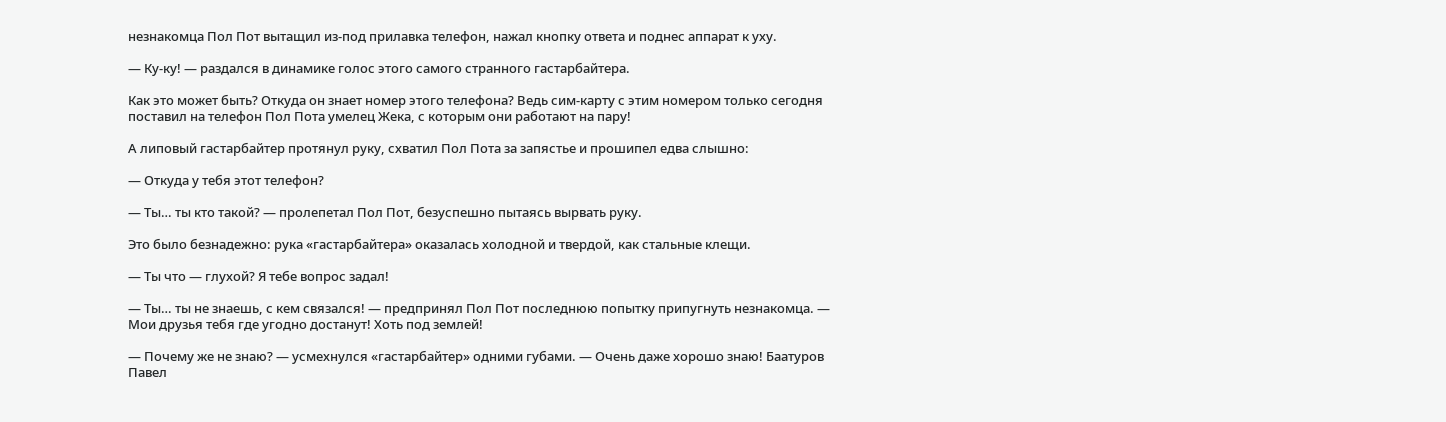незнакомца Пол Пот вытащил из-под прилавка телефон, нажал кнопку ответа и поднес аппарат к уху.

— Ку-ку! — раздался в динамике голос этого самого странного гастарбайтера.

Как это может быть? Откуда он знает номер этого телефона? Ведь сим-карту с этим номером только сегодня поставил на телефон Пол Пота умелец Жека, с которым они работают на пару!

А липовый гастарбайтер протянул руку, схватил Пол Пота за запястье и прошипел едва слышно:

— Откуда у тебя этот телефон?

— Ты… ты кто такой? — пролепетал Пол Пот, безуспешно пытаясь вырвать руку.

Это было безнадежно: рука «гастарбайтера» оказалась холодной и твердой, как стальные клещи.

— Ты что — глухой? Я тебе вопрос задал!

— Ты… ты не знаешь, с кем связался! — предпринял Пол Пот последнюю попытку припугнуть незнакомца. — Мои друзья тебя где угодно достанут! Хоть под землей!

— Почему же не знаю? — усмехнулся «гастарбайтер» одними губами. — Очень даже хорошо знаю! Баатуров Павел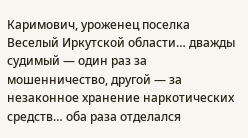Каримович, уроженец поселка Веселый Иркутской области… дважды судимый — один раз за мошенничество, другой — за незаконное хранение наркотических средств… оба раза отделался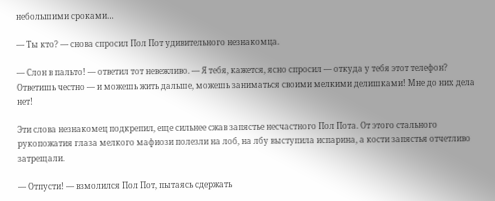небольшими сроками…

— Ты кто? — снова спросил Пол Пот удивительного незнакомца.

— Слон в пальто! — ответил тот невежливо. — Я тебя, кажется, ясно спросил — откуда у тебя этот телефон? Ответишь честно — и можешь жить дальше, можешь заниматься своими мелкими делишками! Мне до них дела нет!

Эти слова незнакомец подкрепил, еще сильнее сжав запястье несчастного Пол Пота. От этого стального рукопожатия глаза мелкого мафиози полезли на лоб, на лбу выступила испарина, а кости запястья отчетливо затрещали.

— Отпусти! — взмолился Пол Пот, пытаясь сдержать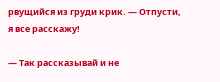рвущийся из груди крик. — Отпусти, я все расскажу!

— Так рассказывай и не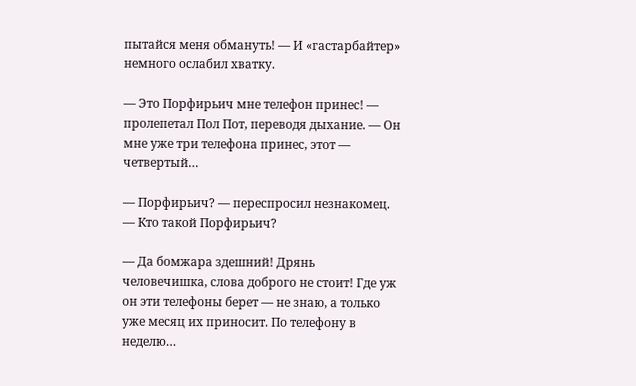пытайся меня обмануть! — И «гастарбайтер» немного ослабил хватку.

— Это Порфирьич мне телефон принес! — пролепетал Пол Пот, переводя дыхание. — Он мне уже три телефона принес, этот — четвертый…

— Порфирьич? — переспросил незнакомец. — Кто такой Порфирьич?

— Да бомжара здешний! Дрянь человечишка, слова доброго не стоит! Где уж он эти телефоны берет — не знаю, а только уже месяц их приносит. По телефону в неделю…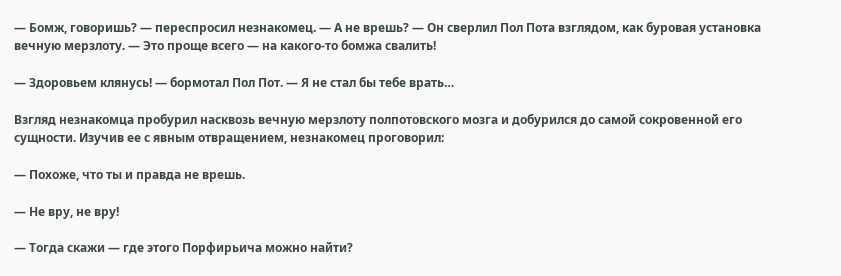— Бомж, говоришь? — переспросил незнакомец. — А не врешь? — Он сверлил Пол Пота взглядом, как буровая установка вечную мерзлоту. — Это проще всего — на какого-то бомжа свалить!

— Здоровьем клянусь! — бормотал Пол Пот. — Я не стал бы тебе врать…

Взгляд незнакомца пробурил насквозь вечную мерзлоту полпотовского мозга и добурился до самой сокровенной его сущности. Изучив ее с явным отвращением, незнакомец проговорил:

— Похоже, что ты и правда не врешь.

— Не вру, не вру!

— Тогда скажи — где этого Порфирьича можно найти?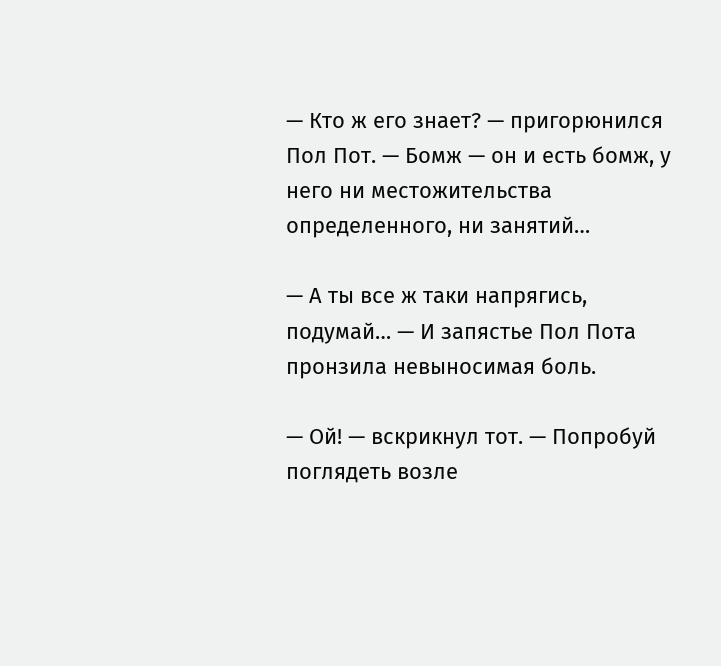— Кто ж его знает? — пригорюнился Пол Пот. — Бомж — он и есть бомж, у него ни местожительства определенного, ни занятий…

— А ты все ж таки напрягись, подумай… — И запястье Пол Пота пронзила невыносимая боль.

— Ой! — вскрикнул тот. — Попробуй поглядеть возле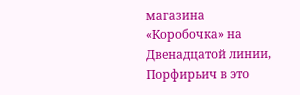магазина «Коробочка» на Двенадцатой линии, Порфирьич в это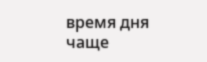время дня чаще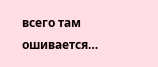всего там ошивается…